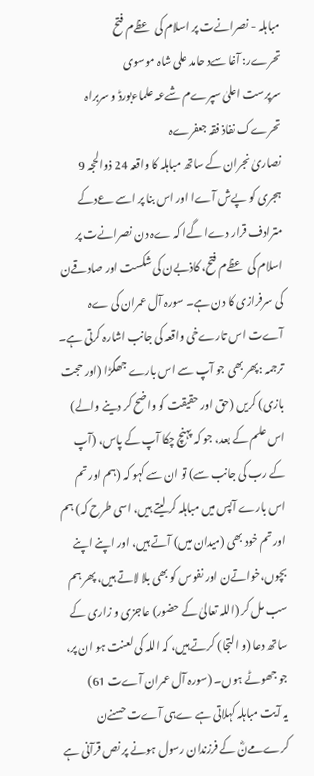مباہلہ - نصرانےت پر اسلام کی عظےم فتح
تحرےر: آغا سےد حامد علی شاہ موسوی
سرپرست اعلیٰ سپرےم شےعہ علماءبورڈ و سربراہ تحرےک نفاذ فقہ جعفرےہ
نصاریٰ نجران کے ساتھ مباہلہ کا واقعہ 24 ذوالحجہ 9 ہجری کو پےش آےا اور اس بنا پر اسے عےدکے مترادف قرار دےا گےا کہ ےہ دن نصرانےت پر اسلام کی عظےم فتح، کاذبےن کی شکست اور صادقےن کی سرفرازی کا دن ہے۔ سورہ آل عمران کی ےہ آےت اس تارےخی واقعہ کی جانب اشارہ کرتی ہے۔
ترجمہ :پھر بھی جو آپ سے اس بارے جھگڑا (اور حجت بازی) کریں (حق اور حقیقت کو واضح کر دینے والے) اس علم کے بعد، جو کہ پہنچ چکا آپ کے پاس، (آپ کے رب کی جانب سے) تو ان سے کہو کہ (ہم اور تم اس بارے آپس میں مباہلہ کر لیتے ہیں، اسی طرح کہ) ہم اور تم خود بھی (میدان میں) آتے ہیں، اور اپنے اپنے بچوں،خواتےن اور نفوس کو بھی بلا لاتے ہیں، پھر ہم سب مل کر (اللہ تعالیٰ کے حضور) عاجزی و زاری کے ساتھ دعا (و التجا) کرتے ہیں، کہ اللہ کی لعنت ہو ان پر، جو جھوٹے ہوں۔ (سورہ آل عمران آےت 61)
یہ آیت مباہلہ کہلاتی ہے ےہی آےت حسنےن کرےمےنؓ کے فرزندان رسول ہونے پر نص قرآنی ہے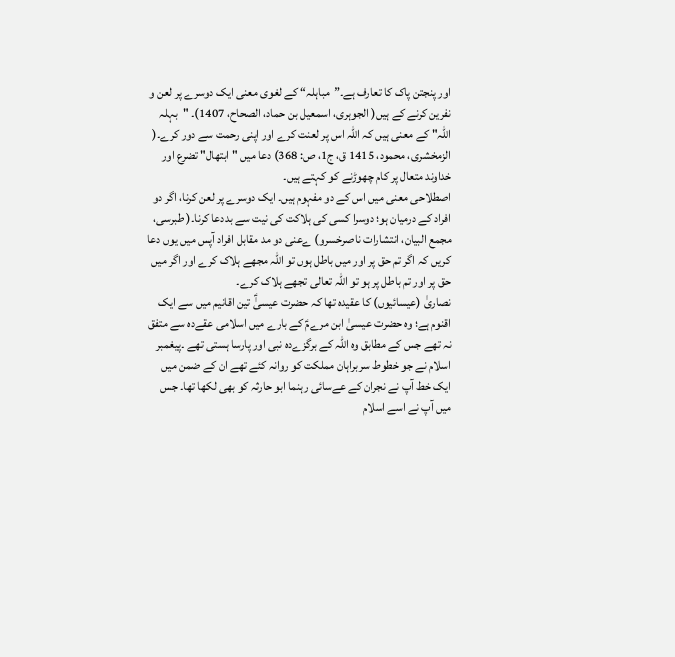اور پنجتن پاک کا تعارف ہے۔”مباہلہ“ کے لغوی معنی ایک دوسرے پر لعن و نفرین کرنے کے ہیں( الجوہری، اسمعیل بن حماد، الصحاح، 1407)۔ "بہلہ اللہ" کے معنی ہیں کہ اللہ اس پر لعنت کرے اور اپنی رحمت سے دور کرے۔( الزمخشری، محمود، 1415 ق، ج1، ص: 368) دعا میں "ابتھال" تضرع اور خداوند متعال پر کام چھوڑنے کو کہتے ہیں۔
اصطلاحی معنی میں اس کے دو مفہوم ہیں۔ ایک دوسرے پر لعن کرنا، اگر دو افراد کے درمیان ہو؛ دوسرا کسی کی ہلاکت کی نیت سے بددعا کرنا۔( طبرسی، مجمع البیان، انتشارات ناصرخسرو) ےعنی دو مد مقابل افراد آپس میں یوں دعا کریں کہ اگر تم حق پر اور میں باطل ہوں تو اللہ مجھے ہلاک کرے اور اگر میں حق پر اور تم باطل پر ہو تو اللہ تعالی تجھے ہلاک کرے۔
نصاریٰ (عیسائیوں) کا عقیدہ تھا کہ حضرت عیسیٰؑ تین اقانیم میں سے ایک اقنوم ہے؛ وہ حضرت عیسیٰ ابن مرےمؑ کے بارے میں اسلامی عقےدہ سے متفق نہ تھے جس کے مطابق وہ اللہ کے برگزےدہ نبی اور پارسا ہستی تھے ۔پیغمبر اسلام نے جو خطوط سربراہان مملکت کو روانہ کئے تھے ان کے ضمن میں ایک خط آپ نے نجران کے عےسائی رہنما ابو حارثہ کو بھی لکھا تھا۔ جس میں آپ نے اسے اسلام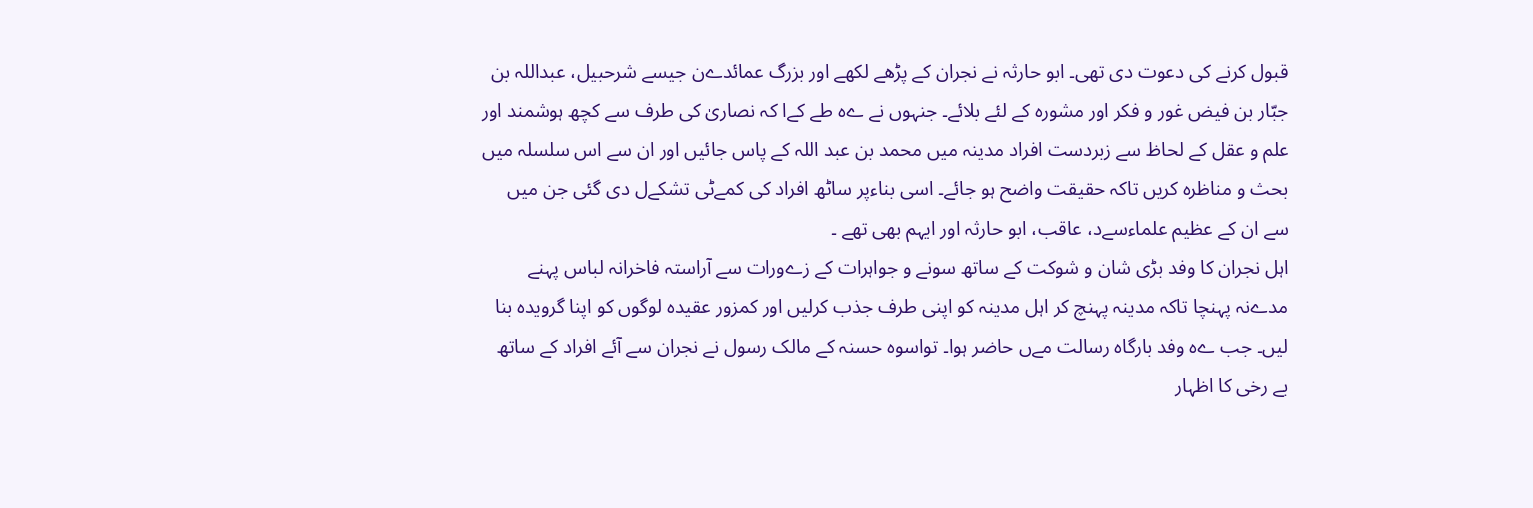قبول کرنے کی دعوت دی تھی۔ ابو حارثہ نے نجران کے پڑھے لکھے اور بزرگ عمائدےن جیسے شرحبیل، عبداللہ بن جبّار بن فیض غور و فکر اور مشورہ کے لئے بلائے۔ جنہوں نے ےہ طے کےا کہ نصاریٰ کی طرف سے کچھ ہوشمند اور علم و عقل کے لحاظ سے زبردست افراد مدینہ میں محمد بن عبد اللہ کے پاس جائیں اور ان سے اس سلسلہ میں بحث و مناظرہ کریں تاکہ حقیقت واضح ہو جائے۔ اسی بناءپر ساٹھ افراد کی کمےٹی تشکےل دی گئی جن میں سے ان کے عظیم علماءسےد، عاقب، ابو حارثہ اور ایہم بھی تھے ۔
اہل نجران کا وفد بڑی شان و شوکت کے ساتھ سونے و جواہرات کے زےورات سے آراستہ فاخرانہ لباس پہنے مدےنہ پہنچا تاکہ مدینہ پہنچ کر اہل مدینہ کو اپنی طرف جذب کرلیں اور کمزور عقیدہ لوگوں کو اپنا گرویدہ بنا لیں۔ جب ےہ وفد بارگاہ رسالت مےں حاضر ہوا۔ تواسوہ حسنہ کے مالک رسول نے نجران سے آئے افراد کے ساتھ بے رخی کا اظہار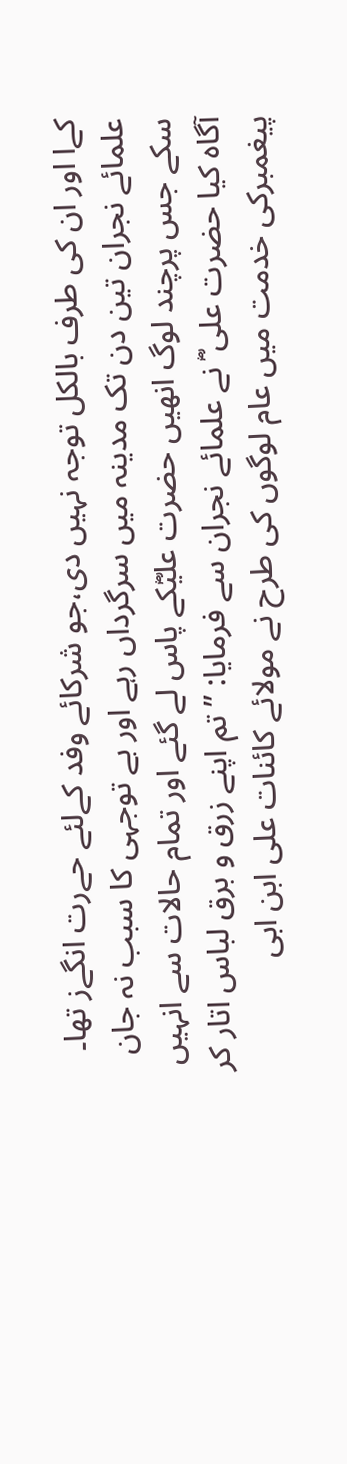کےا اور ان کی طرف بالکل توجہ نہیں دی،جو شرکائے وفد کےلئے حےرت انگےز تھا۔ علمائے نجران تین دن تک مدینہ میں سرگرداں رہے اور بے توجہی کا سبب نہ جان سکے جس پرچند لوگ انھیں حضرت علیؓکے پاس لے گئے اور تمام حالات سے انہیں آگاہ کیا حضرت علی ؓ نے علمائے نجران سے فرمایا: ”تم اپنے زرق و برق لباس اتار کر پیغمبرکی خدمت میں عام لوگوں کی طرح نے مولائے کائنات علی ابن ابی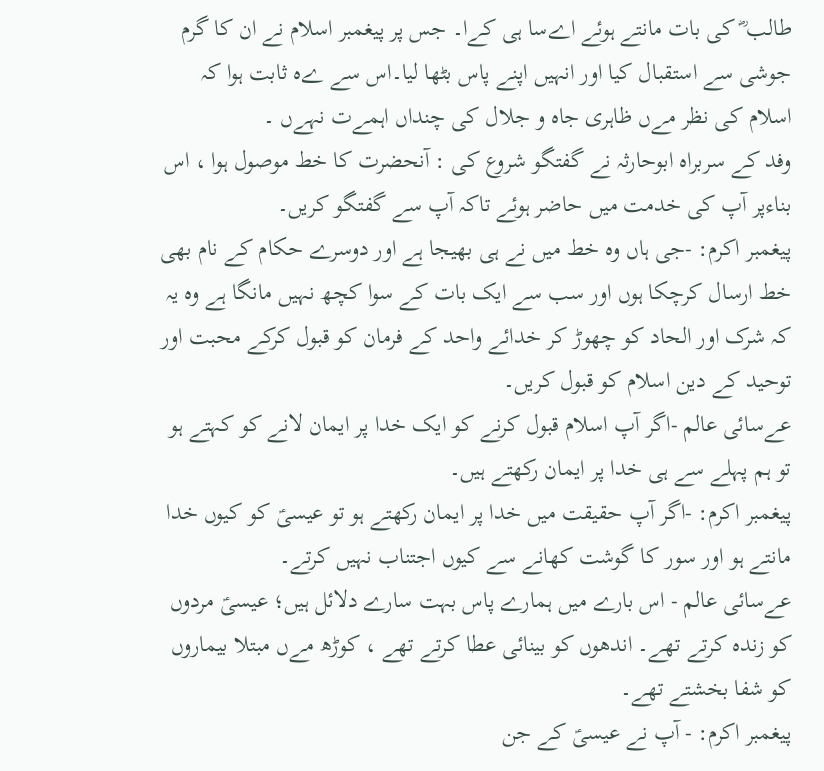طالب ؓ کی بات مانتے ہوئے اےسا ہی کےا۔ جس پر پیغمبر اسلام نے ان کا گرم جوشی سے استقبال کیا اور انہیں اپنے پاس بٹھا لیا۔اس سے ےہ ثابت ہوا کہ اسلام کی نظر مےں ظاہری جاہ و جلال کی چنداں اہمےت نہےں ۔
وفد کے سربراہ ابوحارثہ نے گفتگو شروع کی : آنحضرت کا خط موصول ہوا ، اس بناءپر آپ کی خدمت میں حاضر ہوئے تاکہ آپ سے گفتگو کریں۔
پیغمبر اکرم: -جی ہاں وہ خط میں نے ہی بھیجا ہے اور دوسرے حکام کے نام بھی خط ارسال کرچکا ہوں اور سب سے ایک بات کے سوا کچھ نہیں مانگا ہے وہ یہ کہ شرک اور الحاد کو چھوڑ کر خدائے واحد کے فرمان کو قبول کرکے محبت اور توحید کے دین اسلام کو قبول کریں۔
عےسائی عالم -اگر آپ اسلام قبول کرنے کو ایک خدا پر ایمان لانے کو کہتے ہو تو ہم پہلے سے ہی خدا پر ایمان رکھتے ہیں۔
پیغمبر اکرم: -اگر آپ حقیقت میں خدا پر ایمان رکھتے ہو تو عیسیؑ کو کیوں خدا مانتے ہو اور سور کا گوشت کھانے سے کیوں اجتناب نہیں کرتے۔
عےسائی عالم - اس بارے میں ہمارے پاس بہت سارے دلائل ہیں؛ عیسیؑ مردوں کو زندہ کرتے تھے۔ اندھوں کو بینائی عطا کرتے تھے ، کوڑھ مےں مبتلا بیماروں کو شفا بخشتے تھے۔
پیغمبر اکرم: - آپ نے عیسیؑ کے جن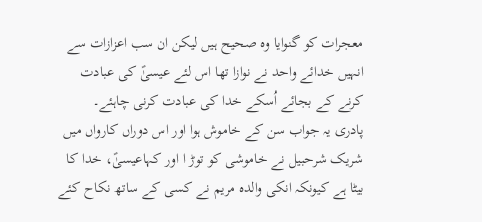معجرات کو گنوایا وہ صحیح ہیں لیکن ان سب اعزازات سے انہیں خدائے واحد نے نوازا تھا اس لئے عیسیٰؑ کی عبادت کرنے کے بجائے اُسکے خدا کی عبادت کرنی چاہئے۔
پادری یہ جواب سن کے خاموش ہوا اور اس دوراں کارواں میں شریک شرحبیل نے خاموشی کو توڑ ا اور کہاعیسیٰؑ، خدا کا بیٹا ہے کیونکہ انکی والدہ مریم نے کسی کے ساتھ نکاح کئے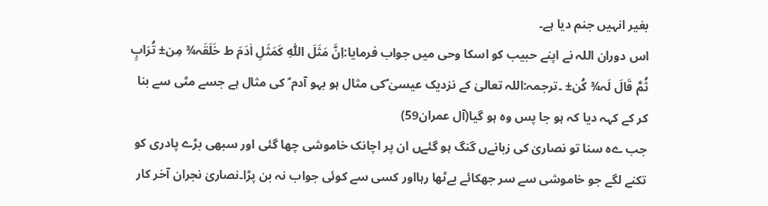بغیر انہیں جنم دیا ہے۔
اس دوران اللہ نے اپنے حبیب کو اسکا وحی میں جواب فرمایا:اِنَّ مَثَلَ اللّٰہِ کَمَثَلِ اٰدَمَ ط خَلَقَہ¾ مِن± تُرَابٍ ثُمَّ قَالَ لَہ¾ کُن± ۔ترجمہ:اللہ تعالیٰ کے نزدیک عیسیٰ ؑکی مثال ہو بہو آدم ؑ کی مثال ہے جسے مٹی سے بنا کر کے کہہ دیا کہ ہو جا پس وہ ہو گیا(آل عمران59)
جب ےہ سنا تو نصاریٰ کی زبانےں گنگ ہو گئےں ان پر اچانک خاموشی چھا گئی اور سبھی بڑے پادری کو تکنے لگے جو خاموشی سے سر جھکائے بےٹھا رہااور کسی سے کوئی جواب نہ بن پڑا۔نصاریٰ نجران آخر کار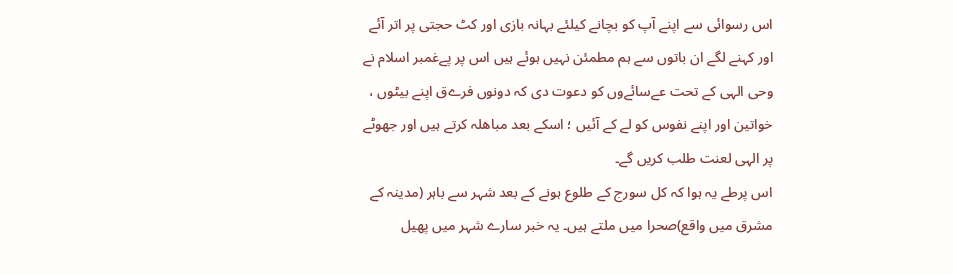اس رسوائی سے اپنے آپ کو بچانے کیلئے بہانہ بازی اور کٹ حجتی پر اتر آئے اور کہنے لگے ان باتوں سے ہم مطمئن نہیں ہوئے ہیں اس پر پےغمبر اسلام نے وحی الہی کے تحت عےسائےوں کو دعوت دی کہ دونوں فرےق اپنے بیٹوں ، خواتین اور اپنے نفوس کو لے کے آئیں ؛ اسکے بعد مباھلہ کرتے ہیں اور جھوٹے پر الہی لعنت طلب کریں گے۔
اس پرطے یہ ہوا کہ کل سورج کے طلوع ہونے کے بعد شہر سے باہر (مدینہ کے مشرق میں واقع)صحرا میں ملتے ہیں۔ یہ خبر سارے شہر میں پھیل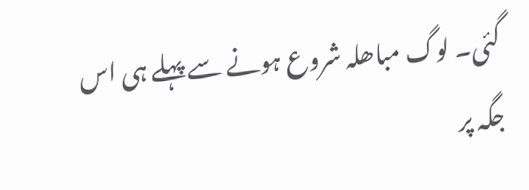گئی۔ لوگ مباھلہ شروع ہونے سے پہلے ہی اس جگہ پر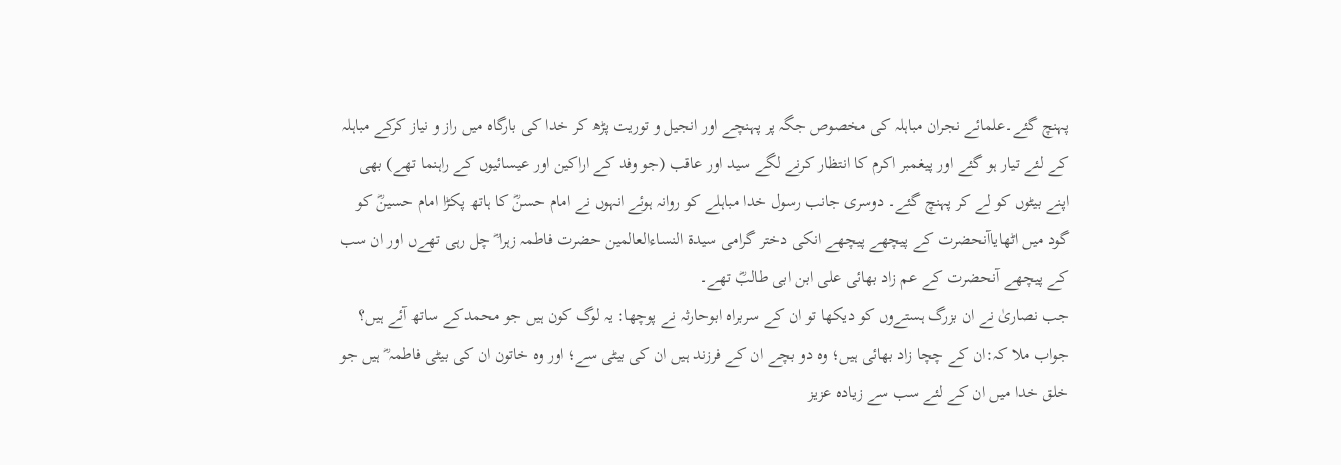پہنچ گئے۔علمائے نجران مباہلہ کی مخصوص جگہ پر پہنچے اور انجیل و توریت پڑھ کر خدا کی بارگاہ میں راز و نیاز کرکے مباہلہ کے لئے تیار ہو گئے اور پیغمبر اکرم کا انتظار کرنے لگے سید اور عاقب (جو وفد کے اراکین اور عیسائیوں کے راہنما تھے) بھی اپنے بیٹوں کو لے کر پہنچ گئے۔ دوسری جانب رسول خدا مباہلے کو روانہ ہوئے انہوں نے امام حسنؓ کا ہاتھ پکڑا امام حسینؓ کو گود میں اٹھایاآنحضرت کے پیچھے پیچھے انکی دختر گرامی سیدة النساءالعالمین حضرت فاطمہ زہرا ؓ چل رہی تھےں اور ان سب کے پیچھے آنحضرت کے عم زاد بھائی علی ابن ابی طالبؓ تھے۔
جب نصاریٰ نے ان بزرگ ہستےوں کو دیکھا تو ان کے سربراہ ابوحارثہ نے پوچھا: یہ لوگ کون ہیں جو محمدکے ساتھ آئے ہیں؟ جواب ملا کہ:ان کے چچا زاد بھائی ہیں؛ وہ دو بچے ان کے فرزند ہیں ان کی بیٹی سے؛ اور وہ خاتون ان کی بیٹی فاطمہ ؓ ہیں جو خلق خدا میں ان کے لئے سب سے زیادہ عزیز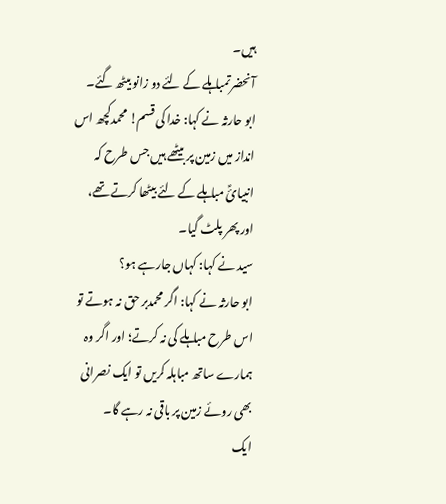ہیں۔
آنحضرتمباہلے کے لئے دو زانو بیٹھ گئے۔
ابو حارثہ نے کہا: خدا کی قسم! محمدکچھ اس انداز میں زمین پر بیٹھے ہیں جس طرح کہ انبیائؑ مباہلے کے لئے بیٹھا کرتے تھے، اور پھر پلٹ گیا۔
سید نے کہا: کہاں جارہے ہو؟
ابو حارثہ نے کہا: اگر محمدبر حق نہ ہوتے تو اس طرح مباہلے کی نہ کرتے؛ اور اگر وہ ہمارے ساتھ مباہلہ کریں تو ایک نصرانی بھی روئے زمین پر باقی نہ رہے گا۔
ایک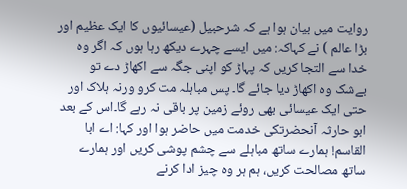روایت میں بیان ہوا ہے کہ شرحبیل (عیسائیوں کا ایک عظیم اور بڑا عالم ) نے کہاکہ: میں ایسے چہرے دیکھ رہا ہوں کہ اگر وہ خدا سے التجا کریں کہ پہاڑ کو اپنی جگہ سے اکھاڑ دے تو بےشک وہ اکھاڑ دیا جائے گا۔ پس مباہلہ مت کرو ورنہ ہلاک اور حتی ایک عیسائی بھی روئے زمین پر باقی نہ رہے گا۔اس کے بعد ابو حارثہ آنحضرتکی خدمت میں حاضر ہوا اور کہا: اے ابا القاسم! ہمارے ساتھ مباہلے سے چشم پوشی کریں اور ہمارے ساتھ مصالحت کریں، ہم ہر وہ چیز ادا کرنے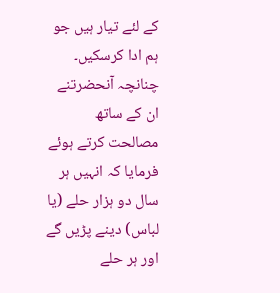کے لئے تیار ہیں جو ہم ادا کرسکیں۔ چنانچہ آنحضرتنے ان کے ساتھ مصالحت کرتے ہوئے فرمایا کہ انہیں ہر سال دو ہزار حلے (یا لباس) دینے پڑیں گے اور ہر حلے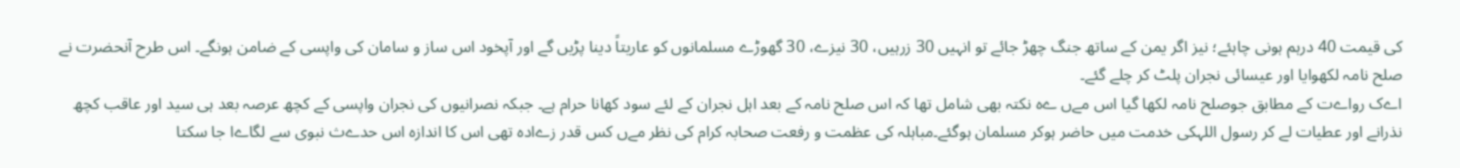کی قیمت 40 درہم ہونی چاہئے؛ نیز اگر یمن کے ساتھ جنگ چھڑ جائے تو انہیں 30 زرہیں، 30 نیزے، 30 گھوڑے مسلمانوں کو عاریتاً دینا پڑیں گے اور آپخود اس ساز و سامان کی واپسی کے ضامن ہونگے۔ اس طرح آنحضرت نے صلح نامہ لکھوایا اور عیسائی نجران پلٹ کر چلے گئے۔
اےک رواےت کے مطابق جوصلح نامہ لکھا گیا اس مےں ےہ نکتہ بھی شامل تھا کہ اس صلح نامہ کے بعد اہل نجران کے لئے سود کھانا حرام ہے۔ جبکہ نصرانیوں کی نجران واپسی کے کچھ عرصہ بعد ہی سید اور عاقب کچھ نذرانے اور عطیات لے کر رسول اللہکی خدمت میں حاضر ہوکر مسلمان ہوگئے۔مباہلہ کی عظمت و رفعت صحابہ کرام کی نظر مےں کس قدر زےادہ تھی اس کا اندازہ اس حدےث نبوی سے لگاےا جا سکتا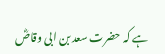ہے کہ حضرت سعد بن ابی وقاصؓ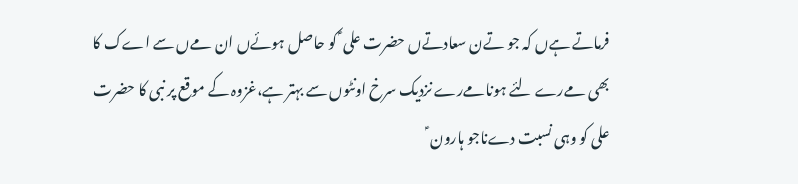فرماتے ہےں کہ جو تےن سعادتےں حضرت علی ؑ کو حاصل ہوئےں ان مےں سے اےک کا بھی مےرے لئے ہونامےرے نزدیک سرخ اونٹوں سے بہتر ہے،غزوہ کے موقع پر نبی کا حضرت علی کو وہی نسبت دےناجو ہارون ؑ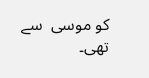کو موسی  سے تھی۔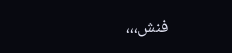فنش،،،